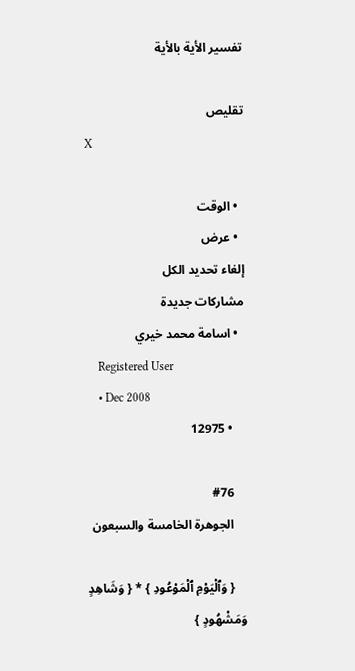تفسير الأية بالأية

تقليص
X

  • الوقت
  • عرض
إلغاء تحديد الكل
مشاركات جديدة
  • اسامة محمد خيري
    Registered User
    • Dec 2008
    • 12975

    #76
    الجوهرة الخامسة والسبعون

    { وَٱلْيَوْمِ ٱلْمَوْعُودِ } * { وَشَاهِدٍ وَمَشْهُودٍ }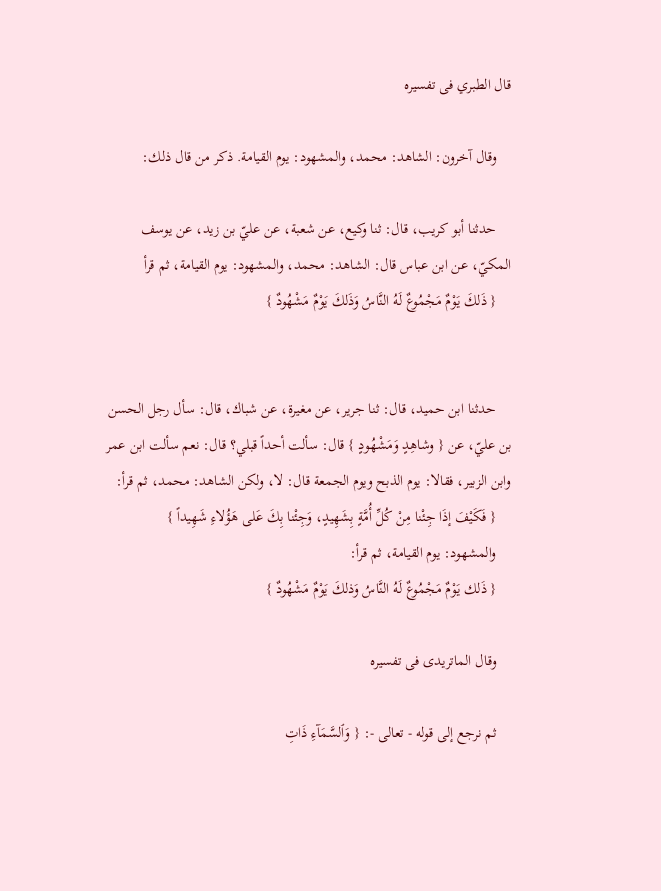قال الطبري فى تفسيره

    وقال آخرون: الشاهد: محمد، والمشهود: يوم القيامة. ذكر من قال ذلك:

    حدثنا أبو كريب، قال: ثنا وكيع، عن شعبة، عن عليّ بن زيد، عن يوسف المكيّ، عن ابن عباس قال: الشاهد: محمد، والمشهود: يوم القيامة، ثم قرأ
    { ذَلكَ يَوْمٌ مَجْمُوعٌ لَهُ النَّاسُ وَذَلكَ يَوْمٌ مَشْهُودٌ }


    حدثنا ابن حميد، قال: ثنا جرير، عن مغيرة، عن شباك، قال: سأل رجل الحسن بن عليّ، عن { وشاهِدٍ وَمَشْهُودٍ } قال: سألت أحداً قبلي؟ قال: نعم سألت ابن عمر وابن الزبير، فقالا: يوم الذبح ويوم الجمعة قال: لا، ولكن الشاهد: محمد، ثم قرأ:
    { فَكَيْفَ إذَا جِئْنا مِنْ كُلِّ أُمَّةٍ بِشَهِيدٍ، وَجِئْنا بِكَ عَلى هَؤُلاءِ شَهِيداً }
    والمشهود: يوم القيامة، ثم قرأ:
    { ذَلك يَوْمٌ مَجْمُوعٌ لَهُ النَّاسُ وَذلكَ يَوْمٌ مَشْهُودٌ }

    وقال الماتريدى فى تفسيره

    ثم نرجع إلى قوله - تعالى -: { وَٱلسَّمَآءِ ذَاتِ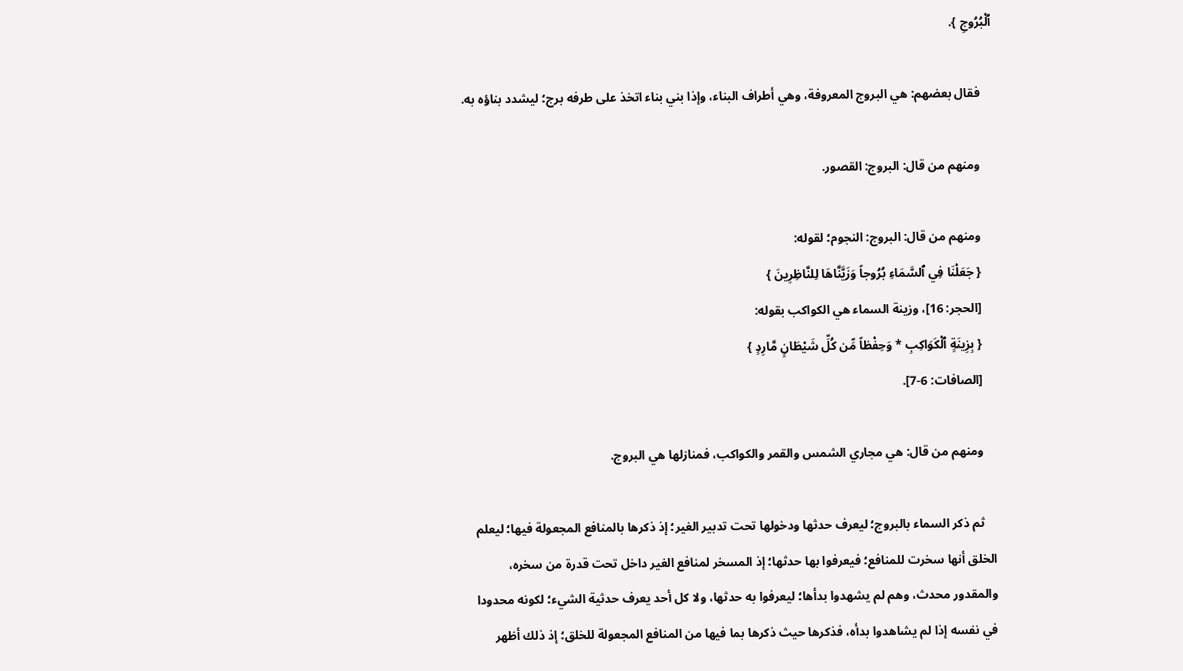ٱلْبُرُوجِ }.

    فقال بعضهم: هي البروج المعروفة، وهي أطراف البناء، وإذا بني بناء اتخذ على طرفه برج؛ ليشدد بناؤه به.

    ومنهم من قال: البروج: القصور.

    ومنهم من قال: البروج: النجوم؛ لقوله:
    { جَعَلْنَا فِي ٱلسَّمَاءِ بُرُوجاً وَزَيَّنَّاهَا لِلنَّاظِرِينَ }
    [الحجر: 16]، وزينة السماء هي الكواكب بقوله:
    { بِزِينَةٍ ٱلْكَوَاكِبِ * وَحِفْظاً مِّن كُلِّ شَيْطَانٍ مَّارِدٍ }
    [الصافات: 6-7].

    ومنهم من قال: هي مجاري الشمس والقمر والكواكب، فمنازلها هي البروج.

    ثم ذكر السماء بالبروج؛ ليعرف حدثها ودخولها تحت تدبير الغير؛ إذ ذكرها بالمنافع المجعولة فيها؛ ليعلم الخلق أنها سخرت للمنافع؛ فيعرفوا بها حدثها؛ إذ المسخر لمنافع الغير داخل تحت قدرة من سخره، والمقدور محدث، وهم لم يشهدوا بدأها؛ ليعرفوا به حدثها، ولا كل أحد يعرف حدثية الشيء؛ لكونه محدودا في نفسه إذا لم يشاهدوا بدأه، فذكرها حيث ذكرها بما فيها من المنافع المجعولة للخلق؛ إذ ذلك أظهر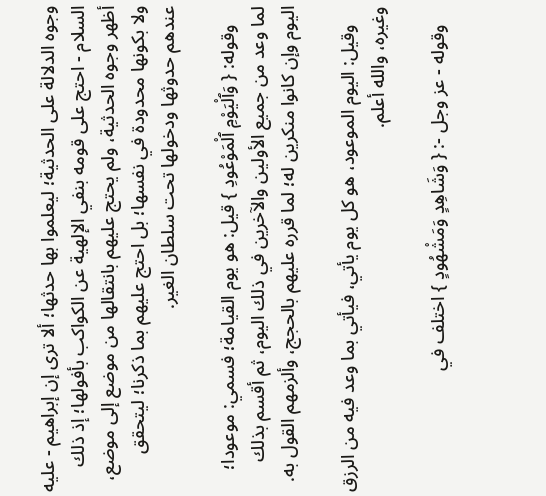وجوه الدلالة على الحدثية؛ ليعلموا بها حدثها؛ ألا ترى إن إبراهيم - عليه السلام - احتج على قومه بنفي الإلهية عن الكواكب بأفولها؛ إذ ذلك أظهر وجوه الحدثية، ولم يحتج عليهم بانتقالها من موضع إلى موضع، ولا بكونها محدودة في نفسها؛ بل احتج عليهم بما ذكرنا؛ ليتحقق عندهم حدوثها ودخولها تحت سلطان الغير.

    وقوله: { وَٱلْيَوْمِ ٱلْمَوْعُودِ } قيل: هو يوم القيامة؛ فسمي: موعودا؛ لما وعد من جميع الأولين والآخرين في ذلك اليوم، ثم أقسم بذلك اليوم وإن كانوا منكرين له؛ لما قرره عليهم بالحجج، وألزمهم القول به.

    وقيل: اليوم الموعود، هو كل يوم يأتي، فيأتي بما وعد فيه من الرزق وغيره، والله أعلم.

    وقوله - عز وجل -: { وَشَاهِدٍ وَمَشْهُودٍ } اختلف في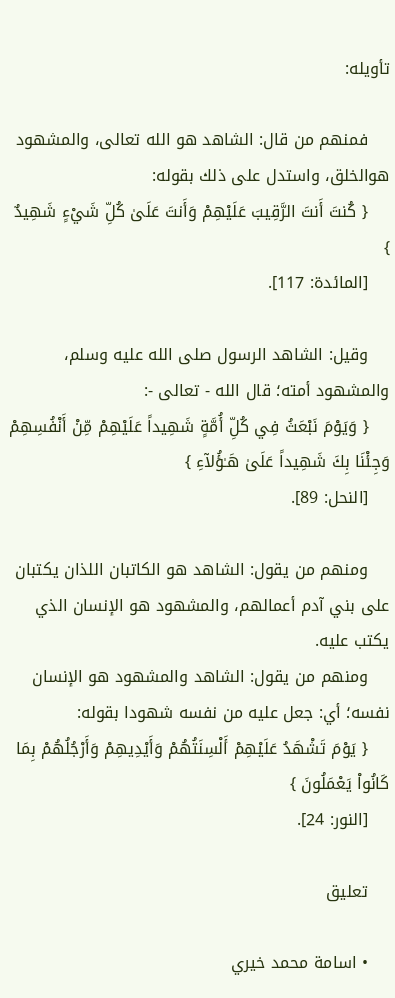تأويله:

    فمنهم من قال: الشاهد هو الله تعالى، والمشهود هوالخلق، واستدل على ذلك بقوله:
    { كُنتَ أَنتَ الرَّقِيبَ عَلَيْهِمْ وَأَنتَ عَلَىٰ كُلِّ شَيْءٍ شَهِيدٌ }
    [المائدة: 117].

    وقيل: الشاهد الرسول صلى الله عليه وسلم، والمشهود أمته؛ قال الله - تعالى -:
    { وَيَوْمَ نَبْعَثُ فِي كُلِّ أُمَّةٍ شَهِيداً عَلَيْهِمْ مِّنْ أَنْفُسِهِمْ وَجِئْنَا بِكَ شَهِيداً عَلَىٰ هَـٰؤُلآءِ }
    [النحل: 89].

    ومنهم من يقول: الشاهد هو الكاتبان اللذان يكتبان على بني آدم أعمالهم، والمشهود هو الإنسان الذي يكتب عليه.
    ومنهم من يقول: الشاهد والمشهود هو الإنسان نفسه؛ أي: جعل عليه من نفسه شهودا بقوله:
    { يَوْمَ تَشْهَدُ عَلَيْهِمْ أَلْسِنَتُهُمْ وَأَيْدِيهِمْ وَأَرْجُلُهُمْ بِمَا كَانُواْ يَعْمَلُونَ }
    [النور: 24].

    تعليق

    • اسامة محمد خيري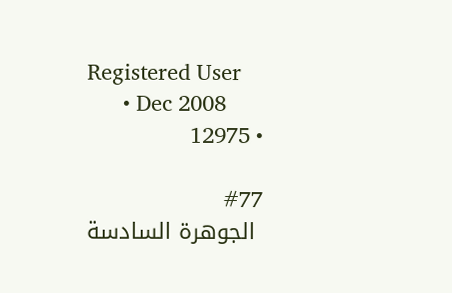Registered User
      • Dec 2008
      • 12975

      #77
      الجوهرة السادسة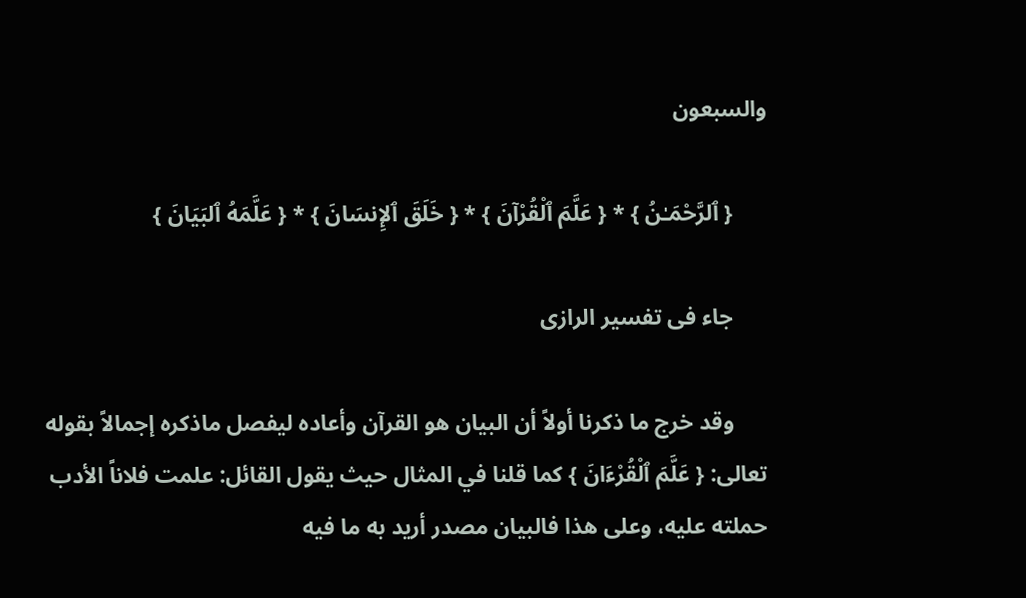والسبعون

      { ٱلرَّحْمَـٰنُ } * { عَلَّمَ ٱلْقُرْآنَ } * { خَلَقَ ٱلإِنسَانَ } * { عَلَّمَهُ ٱلبَيَانَ }

      جاء فى تفسير الرازى

      وقد خرج ما ذكرنا أولاً أن البيان هو القرآن وأعاده ليفصل ماذكره إجمالاً بقوله تعالى: { عَلَّمَ ٱلْقُرْءَانَ } كما قلنا في المثال حيث يقول القائل: علمت فلاناً الأدب حملته عليه، وعلى هذا فالبيان مصدر أريد به ما فيه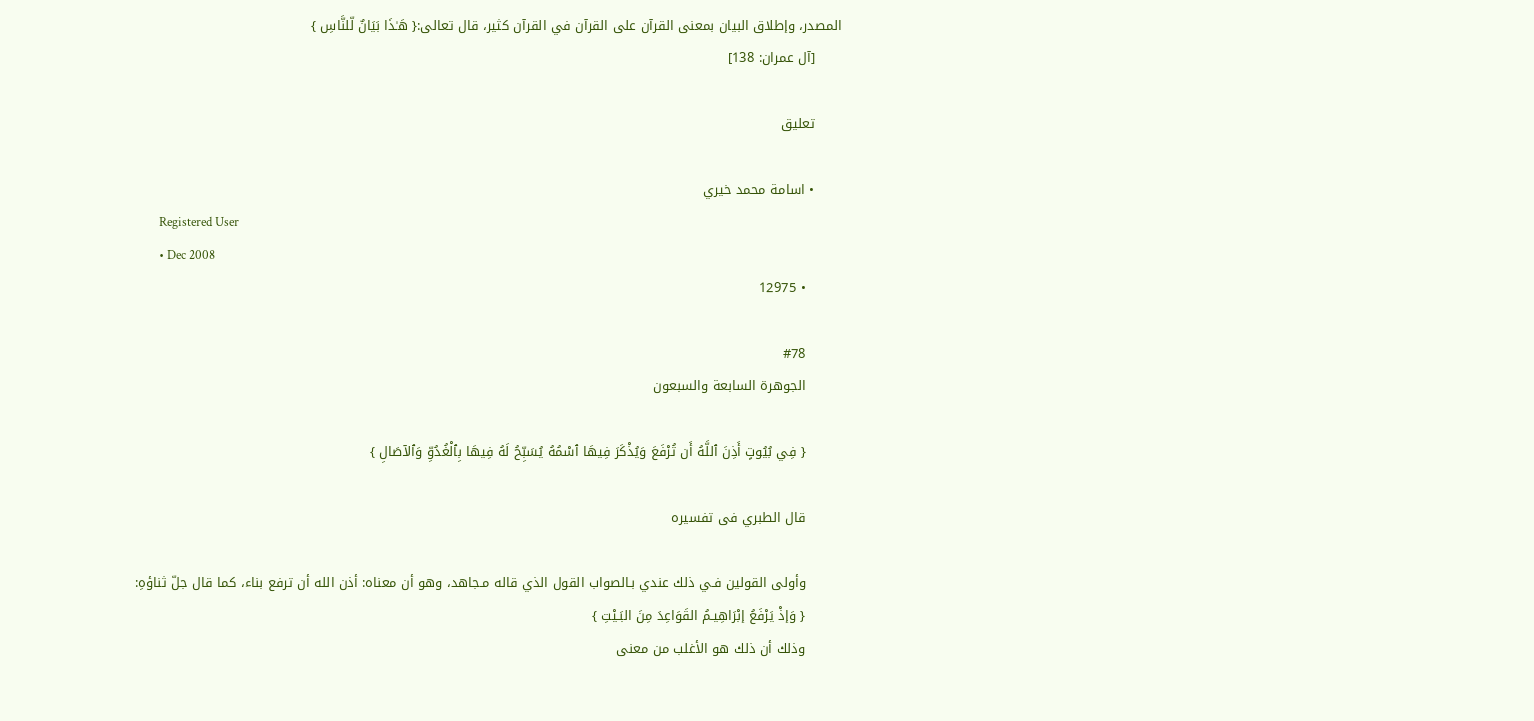المصدر، وإطلاق البيان بمعنى القرآن على القرآن في القرآن كثير، قال تعالى:{ هَـٰذَا بَيَانٌ لّلنَّاسِ }
      [آل عمران: 138]

      تعليق

      • اسامة محمد خيري
        Registered User
        • Dec 2008
        • 12975

        #78
        الجوهرة السابعة والسبعون

        { فِي بُيُوتٍ أَذِنَ ٱللَّهُ أَن تُرْفَعَ وَيُذْكَرَ فِيهَا ٱسْمُهُ يُسَبِّحُ لَهُ فِيهَا بِٱلْغُدُوِّ وَٱلآصَالِ }

        قال الطبري فى تفسيره

        وأولى القولين فـي ذلك عندي بـالصواب القول الذي قاله مـجاهد، وهو أن معناه: أذن الله أن ترفع بناء، كما قال جلّ ثناؤهِ:
        { وَإذْ يَرْفَعُ إبْرَاهِيـمُ القَوَاعِدَ مِنَ البَـيْتِ }
        وذلك أن ذلك هو الأغلب من معنى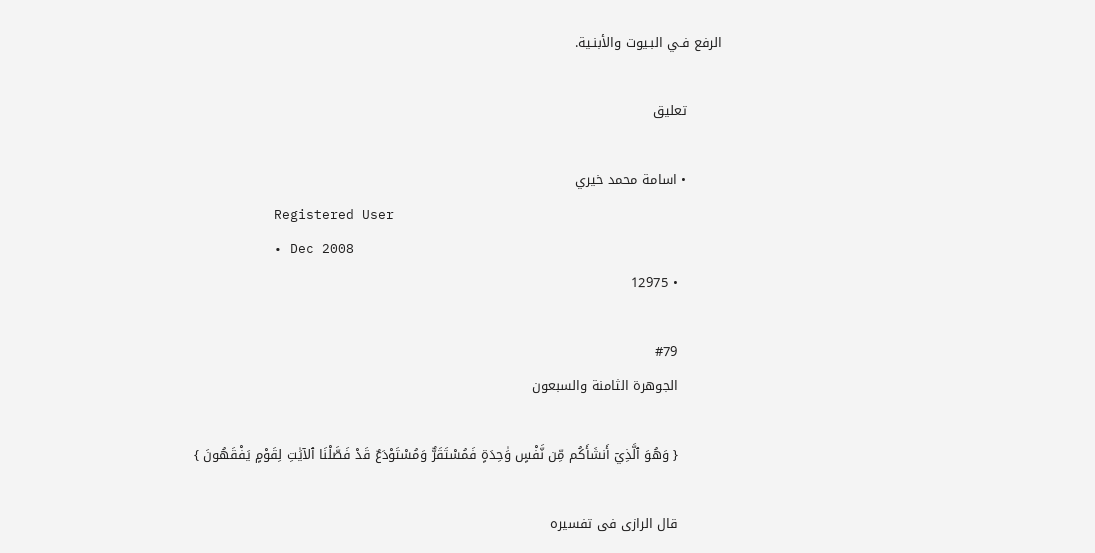الرفع فـي البـيوت والأبنـية.

        تعليق

        • اسامة محمد خيري
          Registered User
          • Dec 2008
          • 12975

          #79
          الجوهرة الثامنة والسبعون

          { وَهُوَ ٱلَّذِيۤ أَنشَأَكُم مِّن نَّفْسٍ وَٰحِدَةٍ فَمُسْتَقَرٌّ وَمُسْتَوْدَعٌ قَدْ فَصَّلْنَا ٱلآيَٰتِ لِقَوْمٍ يَفْقَهُونَ }

          قال الرازى فى تفسيره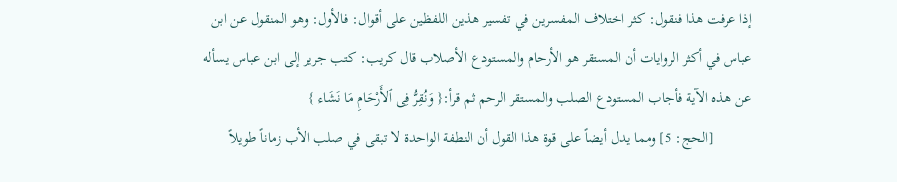إذا عرفت هذا فنقول: كثر اختلاف المفسرين في تفسير هذين اللفظين على أقوال: فالأول: وهو المنقول عن ابن عباس في أكثر الروايات أن المستقر هو الأرحام والمستودع الأصلاب قال كريب: كتب جرير إلى ابن عباس يسأله عن هذه الآية فأجاب المستودع الصلب والمستقر الرحم ثم قرأ:{ وَنُقِرُّ فِى ٱلأَرْحَامِ مَا نَشَاء }
          [الحج: 5] ومما يدل أيضاً على قوة هذا القول أن النطفة الواحدة لا تبقى في صلب الأب زماناً طويلاً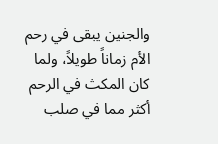والجنين يبقى في رحم الأم زماناً طويلاً، ولما كان المكث في الرحم أكثر مما في صلب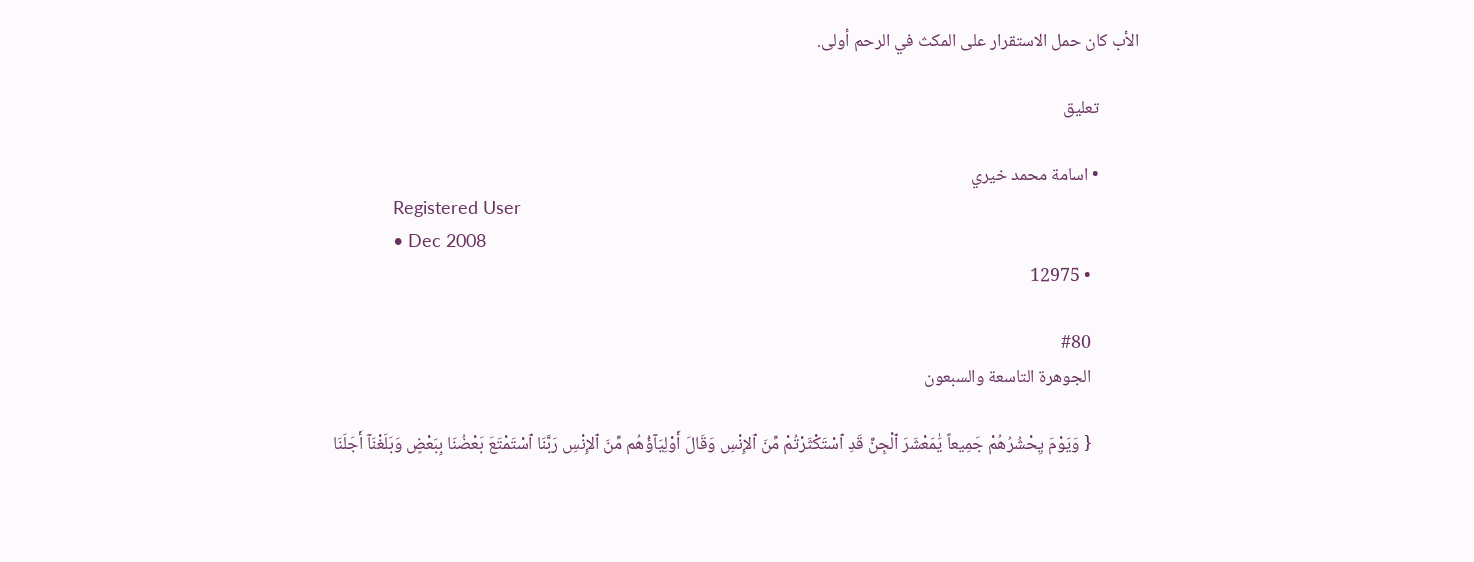الأب كان حمل الاستقرار على المكث في الرحم أولى.

          تعليق

          • اسامة محمد خيري
            Registered User
            • Dec 2008
            • 12975

            #80
            الجوهرة التاسعة والسبعون

            { وَيَوْمَ يِحْشُرُهُمْ جَمِيعاً يَٰمَعْشَرَ ٱلْجِنِّ قَدِ ٱسْتَكْثَرْتُمْ مِّنَ ٱلإِنْسِ وَقَالَ أَوْلِيَآؤُهُم مِّنَ ٱلإِنْسِ رَبَّنَا ٱسْتَمْتَعَ بَعْضُنَا بِبَعْضٍ وَبَلَغْنَآ أَجَلَنَا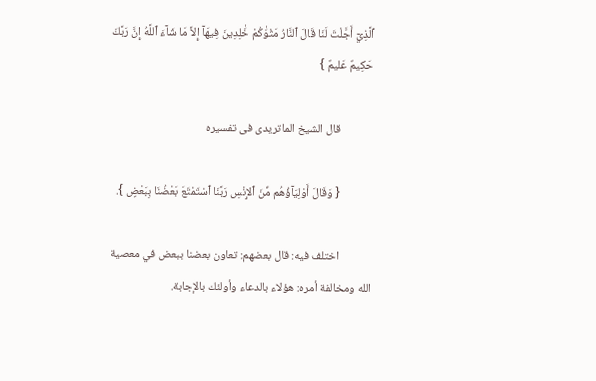ٱلَّذِيۤ أَجَّلْتَ لَنَا قَالَ ٱلنَّارُ مَثْوَٰكُمْ خَٰلِدِينَ فِيهَآ إِلاَّ مَا شَآءَ ٱللَّهُ إِنَّ رَبَّكَ حَكِيمٌ عَليمٌ }

            قال الشيخ الماتريدى فى تفسيره

            { وَقَالَ أَوْلِيَآؤُهُم مِّنَ ٱلإِنْسِ رَبَّنَا ٱسْتَمْتَعَ بَعْضُنَا بِبَعْضٍ }.

            اختلف فيه: قال بعضهم: تعاون بعضنا ببعض في معصية الله ومخالفة أمره: هؤلاء بالدعاء وأولئك بالإجابة.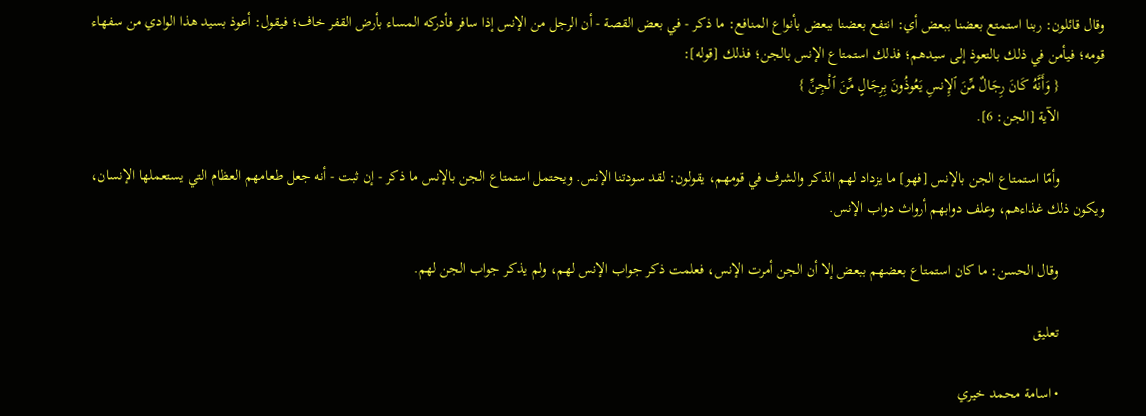وقال قائلون: ربنا استمتع بعضنا ببعض أي: انتفع بعضنا ببعض بأنواع المنافع: ما ذكر - في بعض القصة - أن الرجل من الإنس إذا سافر فأدركه المساء بأرض القفر خاف؛ فيقول: أعوذ بسيد هذا الوادي من سفهاء قومه؛ فيأمن في ذلك بالتعوذ إلى سيدهم؛ فذلك استمتاع الإنس بالجن؛ فذلك [قوله]:
            { وَأَنَّهُ كَانَ رِجَالٌ مِّنَ ٱلإِنسِ يَعُوذُونَ بِرِجَالٍ مِّنَ ٱلْجِنِّ }
            الآية [الجن: 6].

            وأمّا استمتاع الجن بالإنس [فهو] ما يزداد لهم الذكر والشرف في قومهم، يقولون: لقد سودتنا الإنس. ويحتمل استمتاع الجن بالإنس ما ذكر - إن ثبت - أنه جعل طعامهم العظام التي يستعملها الإنسان، ويكون ذلك غذاءهم، وعلف دوابهم أرواث دواب الإنس.

            وقال الحسن: ما كان استمتاع بعضهم ببعض إلا أن الجن أمرت الإنس، فعلمت ذكر جواب الإنس لهم، ولم يذكر جواب الجن لهم.

            تعليق

            • اسامة محمد خيري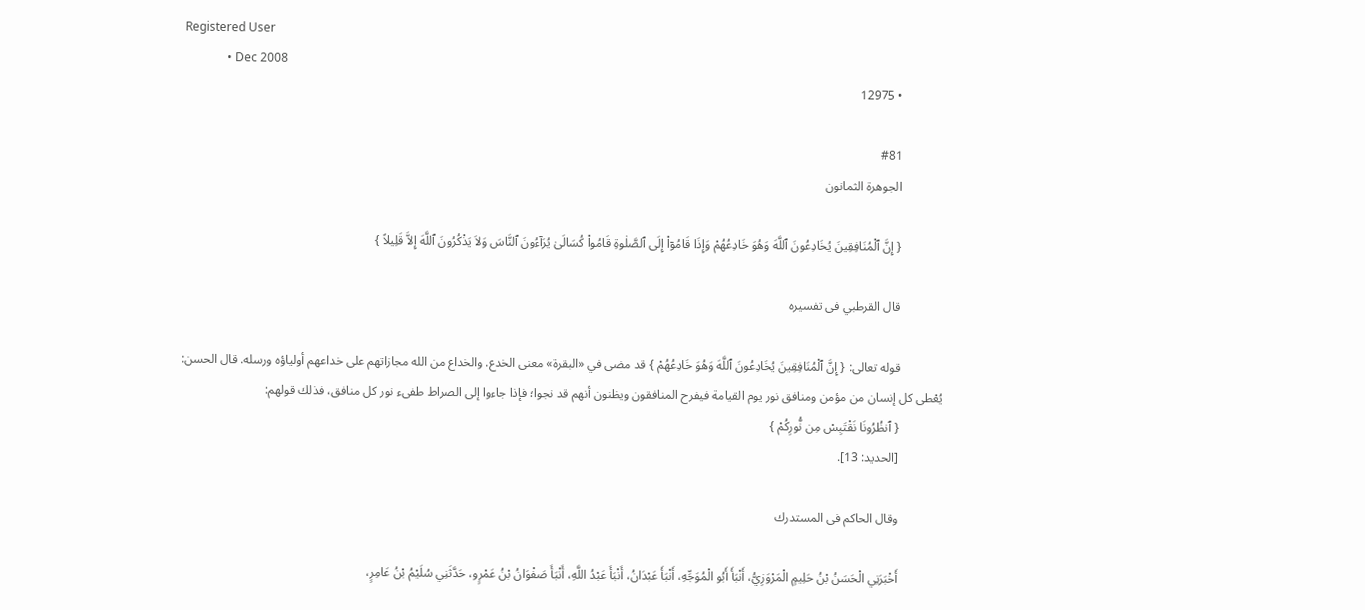Registered User
              • Dec 2008
              • 12975

              #81
              الجوهرة الثمانون

              { إِنَّ ٱلْمُنَافِقِينَ يُخَادِعُونَ ٱللَّهَ وَهُوَ خَادِعُهُمْ وَإِذَا قَامُوۤاْ إِلَى ٱلصَّلٰوةِ قَامُواْ كُسَالَىٰ يُرَآءُونَ ٱلنَّاسَ وَلاَ يَذْكُرُونَ ٱللَّهَ إِلاَّ قَلِيلاً }

              قال القرطبي فى تفسيره

              قوله تعالى: { إِنَّ ٱلْمُنَافِقِينَ يُخَادِعُونَ ٱللَّهَ وَهُوَ خَادِعُهُمْ } قد مضى في «البقرة» معنى الخدع. والخداع من الله مجازاتهم على خداعهم أولياؤه ورسله. قال الحسن: يُعْطى كل إنسان من مؤمن ومنافق نور يوم القيامة فيفرح المنافقون ويظنون أنهم قد نجوا؛ فإذا جاءوا إلى الصراط طفىء نور كل منافق، فذلك قولهم:
              { ٱنظُرُونَا نَقْتَبِسْ مِن نُّورِكُمْ }
              [الحديد: 13].

              وقال الحاكم فى المستدرك

              أَخْبَرَنِي الْحَسَنُ بْنُ حَلِيمٍ الْمَرْوَزِيُّ، أَنْبَأَ أَبُو الْمُوَجِّهِ، أَنْبَأَ عَبْدَانُ، أَنْبَأَ عَبْدُ اللَّهِ، أَنْبَأَ صَفْوَانُ بْنُ عَمْرٍو، حَدَّثَنِي سُلَيْمُ بْنُ عَامِرٍ،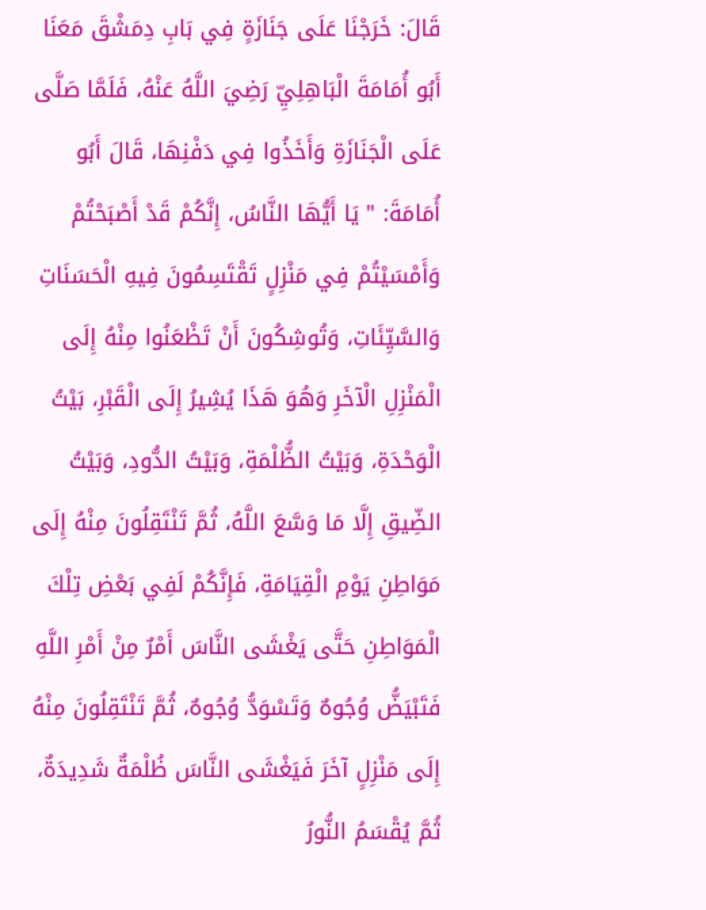قَالَ: خَرَجْنَا عَلَى جَنَازَةٍ فِي بَابِ دِمَشْقَ مَعَنَا أَبُو أُمَامَةَ الْبَاهِلِيِّ رَضِيَ اللَّهُ عَنْهُ، فَلَمَّا صَلَّى عَلَى الْجَنَازَةِ وَأَخَذُوا فِي دَفْنِهَا، قَالَ أَبُو أُمَامَةَ: " يَا أَيُّهَا النَّاسُ، إِنَّكُمْ قَدْ أَصْبَحْتُمْ وَأَمْسَيْتُمْ فِي مَنْزِلٍ تَقْتَسِمُونَ فِيهِ الْحَسَنَاتِ وَالسَّيِّئَاتِ، وَتُوشِكُونَ أَنْ تَظْعَنُوا مِنْهُ إِلَى الْمَنْزِلِ الْآخَرِ وَهُوَ هَذَا يُشِيرُ إِلَى الْقَبْرِ، بَيْتُ الْوَحْدَةِ، وَبَيْتُ الظُّلْمَةِ، وَبَيْتُ الدُّودِ، وَبَيْتُ الضِّيقِ إِلَّا مَا وَسَّعَ اللَّهُ، ثُمَّ تَنْتَقِلُونَ مِنْهُ إِلَى مَوَاطِنِ يَوْمِ الْقِيَامَةِ، فَإِنَّكُمْ لَفِي بَعْضِ تِلْكَ الْمَوَاطِنِ حَتَّى يَغْشَى النَّاسَ أَمْرٌ مِنْ أَمْرِ اللَّهِ فَتَبْيَضُّ وُجُوهٌ وَتَسْوَدُّ وُجُوهٌ، ثُمَّ تَنْتَقِلُونَ مِنْهُ إِلَى مَنْزِلٍ آخَرَ فَيَغْشَى النَّاسَ ظُلْمَةٌ شَدِيدَةٌ، ثُمَّ يُقْسَمُ النُّورُ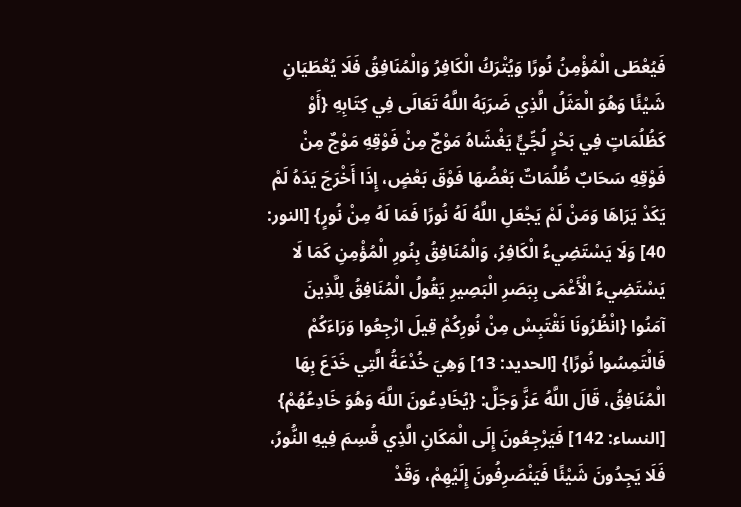فَيُعْطَى الْمُؤْمِنُ نُورًا وَيُتْرَكُ الْكَافِرُ وَالْمُنَافِقُ فَلَا يُعْطَيَانِ شَيْئًا وَهُوَ الْمَثَلُ الَّذِي ضَرَبَهُ اللَّهُ تَعَالَى فِي كِتَابِهِ {أَوْ كَظُلُمَاتٍ فِي بَحْرٍ لُجِّيٍّ يَغْشَاهُ مَوْجٌ مِنْ فَوْقِهِ مَوْجٌ مِنْ فَوْقِهِ سَحَابٌ ظُلُمَاتٌ بَعْضُهَا فَوْقَ بَعْضٍ، إِذَا أَخْرَجَ يَدَهُ لَمْ يَكَدْ يَرَاهَا وَمَنْ لَمْ يَجْعَلِ اللَّهُ لَهُ نُورًا فَمَا لَهُ مِنْ نُورٍ} [النور: 40] وَلَا يَسْتَضِيءُ الْكَافِرُ، وَالْمُنَافِقُ بِنُورِ الْمُؤْمِنِ كَمَا لَا يَسْتَضِيءُ الْأَعْمَى بِبَصَرِ الْبَصِيرِ يَقُولُ الْمُنَافِقُ لِلَّذِينَ آمَنُوا {انْظُرُونَا نَقْتَبِسْ مِنْ نُورِكُمْ قِيلَ ارْجِعُوا وَرَاءَكُمْ فَالْتَمِسُوا نُورًا} [الحديد: 13] وَهِيَ خُدْعَةُ الَّتِي خَدَعَ بِهَا الْمُنَافِقُ، قَالَ اللَّهُ عَزَّ وَجَلَّ: {يُخَادِعُونَ اللَّهَ وَهُوَ خَادِعُهُمْ} [النساء: 142] فَيَرْجِعُونَ إِلَى الْمَكَانِ الَّذِي قُسِمَ فِيهِ النُّورُ، فَلَا يَجِدُونَ شَيْئًا فَيَنْصَرِفُونَ إِلَيْهِمْ، وَقَدْ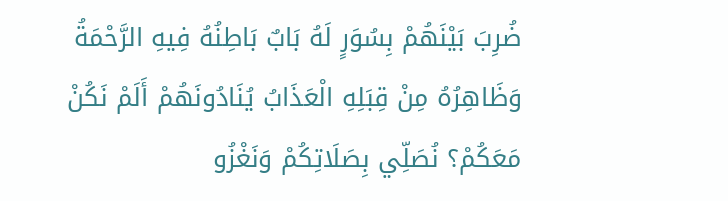ضُرِبَ بَيْنَهُمْ بِسُوَرٍ لَهُ بَابٌ بَاطِنُهُ فِيهِ الرَّحْمَةُ وَظَاهِرُهُ مِنْ قِبَلِهِ الْعَذَابُ يُنَادُونَهُمْ أَلَمْ نَكُنْ مَعَكُمْ؟ نُصَلِّي بِصَلَاتِكُمْ وَنَغْزُو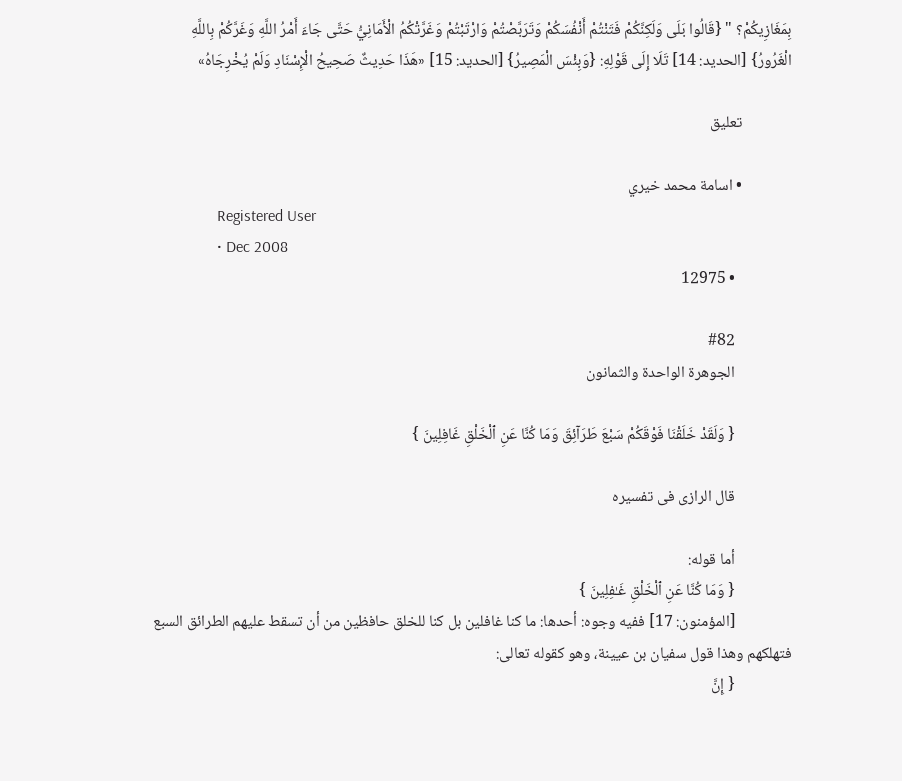بِمَغَازِيكُمْ؟ " {قَالُوا بَلَى وَلَكِنَّكُمْ فَتَنْتُمْ أَنْفُسَكُمْ وَتَرَبَّصْتُمْ وَارْتَبْتُمْ وَغَرَّتْكُمُ الْأَمَانِيُّ حَتَّى جَاءَ أَمْرُ اللَّهِ وَغَرَّكُمْ بِاللَّهِ الْغَرُورُ} [الحديد: 14] تَلَا إِلَى قَوْلِهِ: {وَبِئْسَ الْمَصِيرُ} [الحديد: 15] «هَذَا حَدِيثٌ صَحِيحُ الْإِسْنَادِ وَلَمْ يُخْرِجَاهُ»

              تعليق

              • اسامة محمد خيري
                Registered User
                • Dec 2008
                • 12975

                #82
                الجوهرة الواحدة والثمانون

                { وَلَقَدْ خَلَقْنَا فَوْقَكُمْ سَبْعَ طَرَآئِقَ وَمَا كُنَّا عَنِ ٱلْخَلْقِ غَافِلِينَ }

                قال الرازى فى تفسيره

                أما قوله:
                { وَمَا كُنَّا عَنِ ٱلْخَلْقِ غَـٰفِلِينَ }
                [المؤمنون: 17] ففيه وجوه: أحدها: ما كنا غافلين بل كنا للخلق حافظين من أن تسقط عليهم الطرائق السبع فتهلكهم وهذا قول سفيان بن عيينة، وهو كقوله تعالى:
                { إِنَّ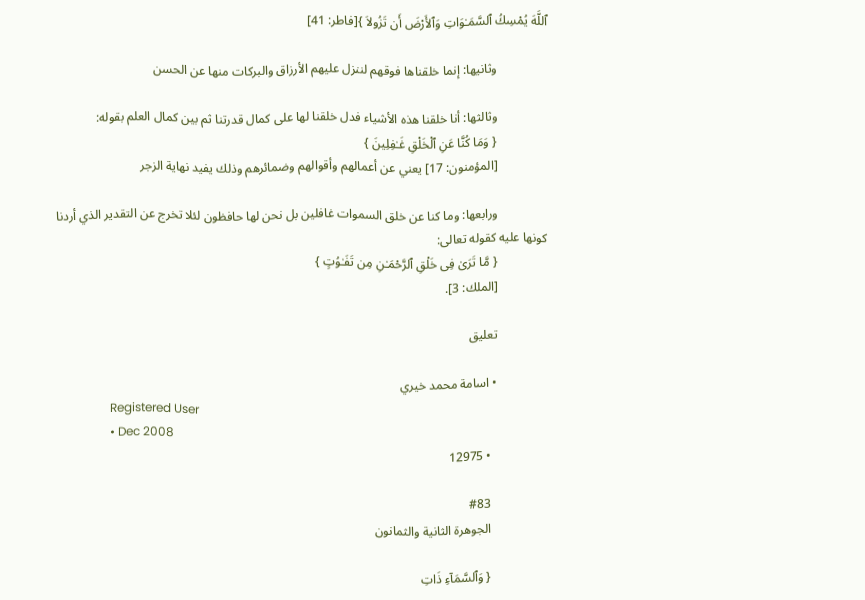ٱللَّهَ يُمْسِكُ ٱلسَّمَـٰوَاتِ وَٱلأَرْضَ أَن تَزُولاَ }[فاطر: 41]

                وثانيها: إنما خلقناها فوقهم لننزل عليهم الأرزاق والبركات منها عن الحسن

                وثالثها: أنا خلقنا هذه الأشياء فدل خلقنا لها على كمال قدرتنا ثم بين كمال العلم بقوله:
                { وَمَا كُنَّا عَنِ ٱلْخَلْقِ غَـٰفِلِينَ }
                [المؤمنون: 17] يعني عن أعمالهم وأقوالهم وضمائرهم وذلك يفيد نهاية الزجر

                ورابعها: وما كنا عن خلق السموات غافلين بل نحن لها حافظون لئلا تخرج عن التقدير الذي أردنا كونها عليه كقوله تعالى:
                { مَّا تَرَىٰ فِى خَلْقِ ٱلرَّحْمَـٰنِ مِن تَفَـٰوُتٍ }
                [الملك: 3].

                تعليق

                • اسامة محمد خيري
                  Registered User
                  • Dec 2008
                  • 12975

                  #83
                  الجوهرة الثانية والثمانون

                  { وَٱلسَّمَآءِ ذَاتِ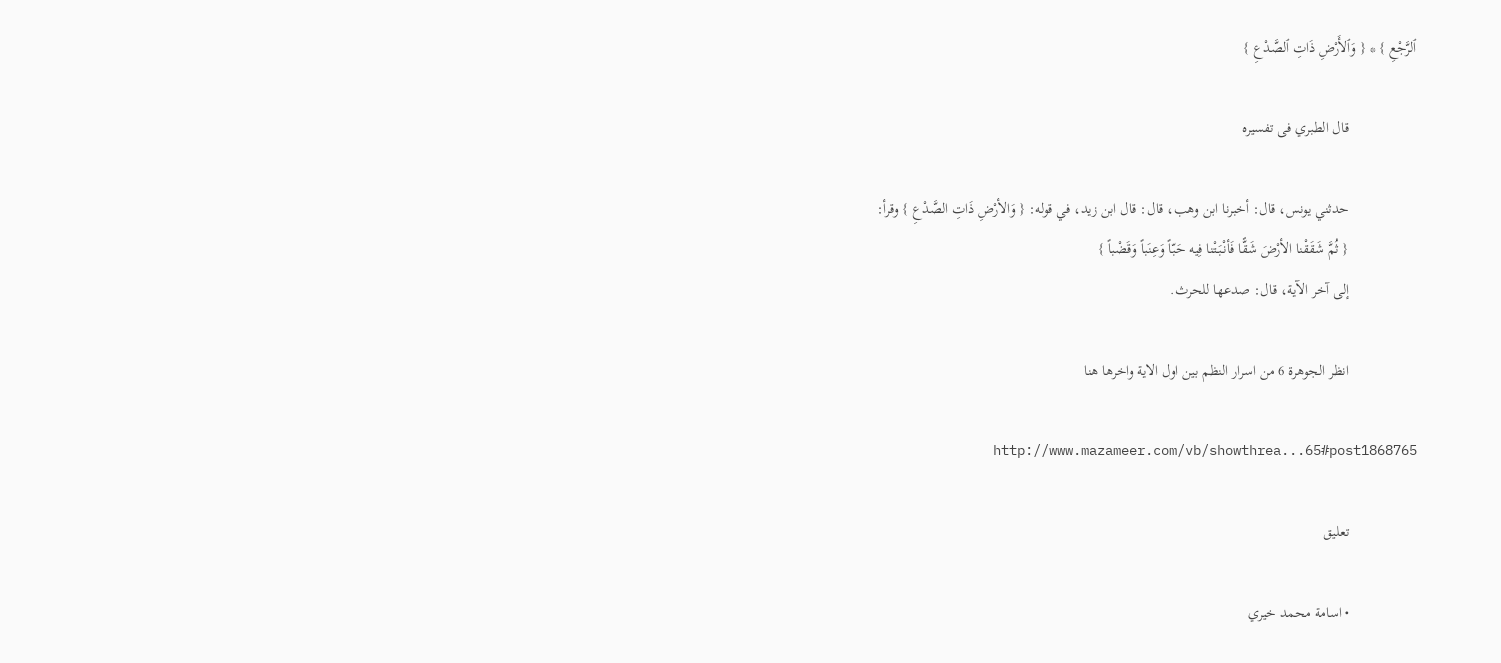ٱلرَّجْعِ } * { وَٱلأَرْضِ ذَاتِ ٱلصَّدْعِ }

                  قال الطبري فى تفسيره

                  حدثني يونس، قال: أخبرنا ابن وهب، قال: قال ابن زيد، في قوله: { وَالأرْضِ ذَاتِ الصَّدْعِ } وقرأ:
                  { ثُمَّ شَقَقْنا الأرْضَ شَقًّا فَأنْبَتْنا فِيه حَبّاً وَعِنَباً وَقَضْباً }
                  إلى آخر الآية، قال: صدعها للحرث.

                  انظر الجوهرة 6 من اسرار النظم بين اول الاية واخرها هنا

                  http://www.mazameer.com/vb/showthrea...65#post1868765

                  تعليق

                  • اسامة محمد خيري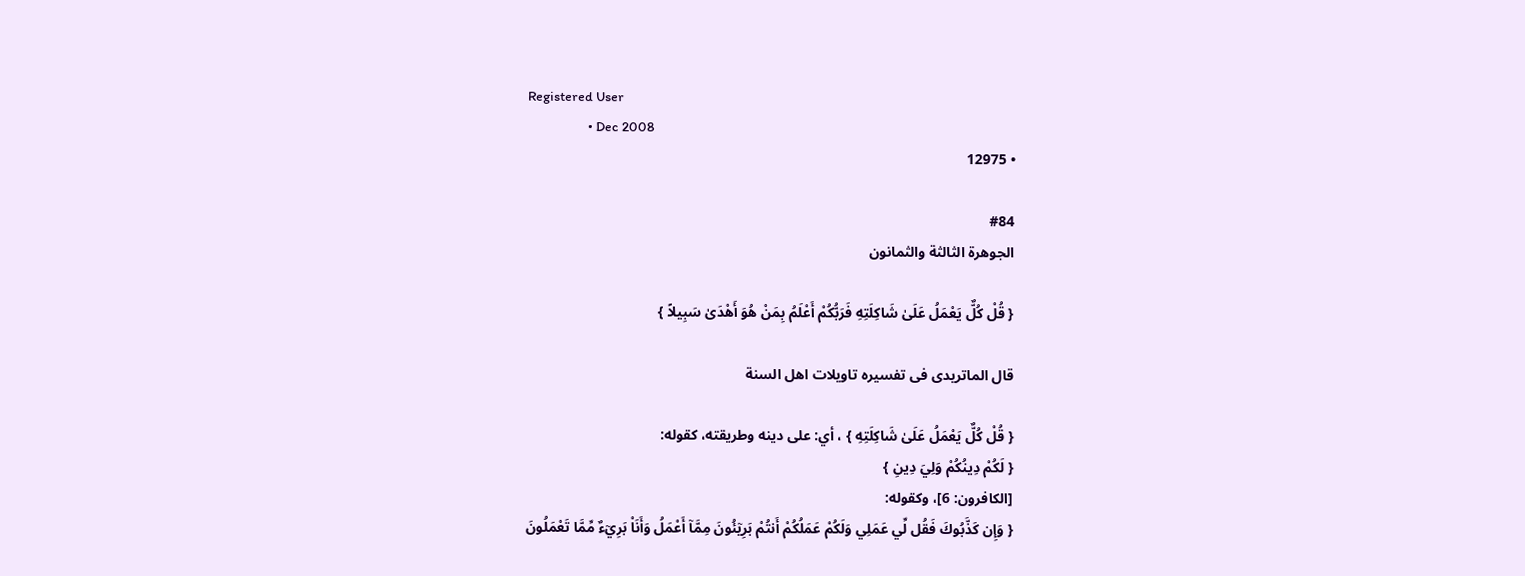Registered User
                    • Dec 2008
                    • 12975

                    #84
                    الجوهرة الثالثة والثمانون

                    { قُلْ كُلٌّ يَعْمَلُ عَلَىٰ شَاكِلَتِهِ فَرَبُّكُمْ أَعْلَمُ بِمَنْ هُوَ أَهْدَىٰ سَبِيلاً }

                    قال الماتريدى فى تفسيره تاويلات اهل السنة

                    { قُلْ كُلٌّ يَعْمَلُ عَلَىٰ شَاكِلَتِهِ } ، أي: على دينه وطريقته، كقوله:
                    { لَكُمْ دِينُكُمْ وَلِيَ دِينِ }
                    [الكافرون: 6]، وكقوله:
                    { وَإِن كَذَّبُوكَ فَقُل لِّي عَمَلِي وَلَكُمْ عَمَلُكُمْ أَنتُمْ بَرِيۤئُونَ مِمَّآ أَعْمَلُ وَأَنَاْ بَرِيۤءٌ مِّمَّا تَعْمَلُونَ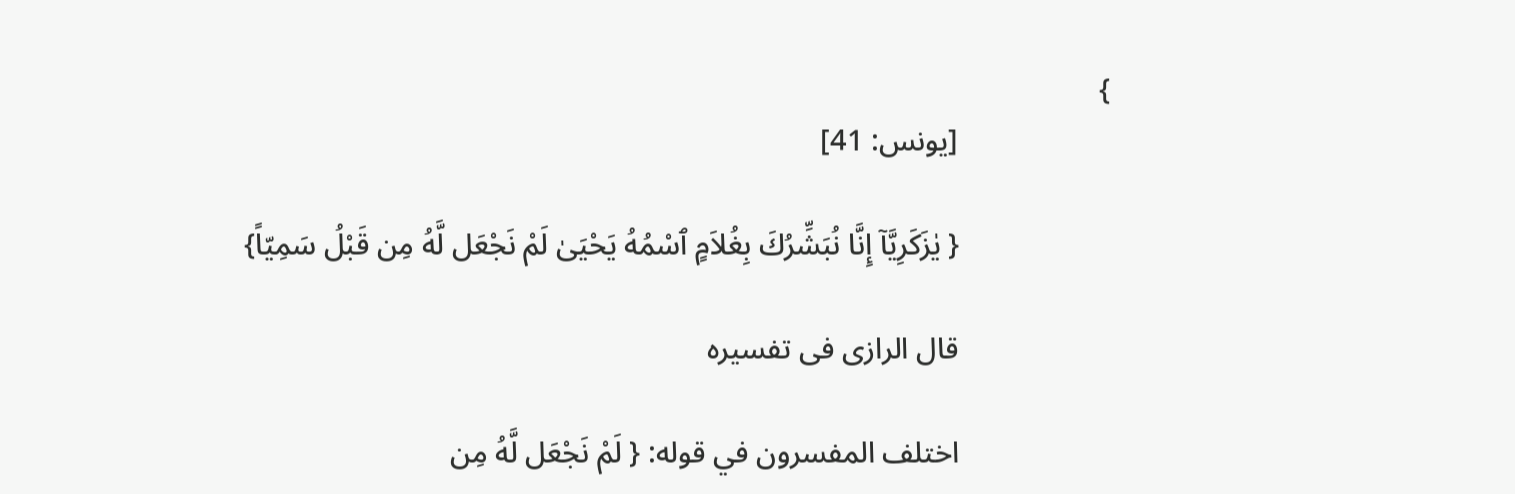}
                    [يونس: 41]

                    { يٰزَكَرِيَّآ إِنَّا نُبَشِّرُكَ بِغُلاَمٍ ٱسْمُهُ يَحْيَىٰ لَمْ نَجْعَل لَّهُ مِن قَبْلُ سَمِيّاً}

                    قال الرازى فى تفسيره

                    اختلف المفسرون في قوله: { لَمْ نَجْعَل لَّهُ مِن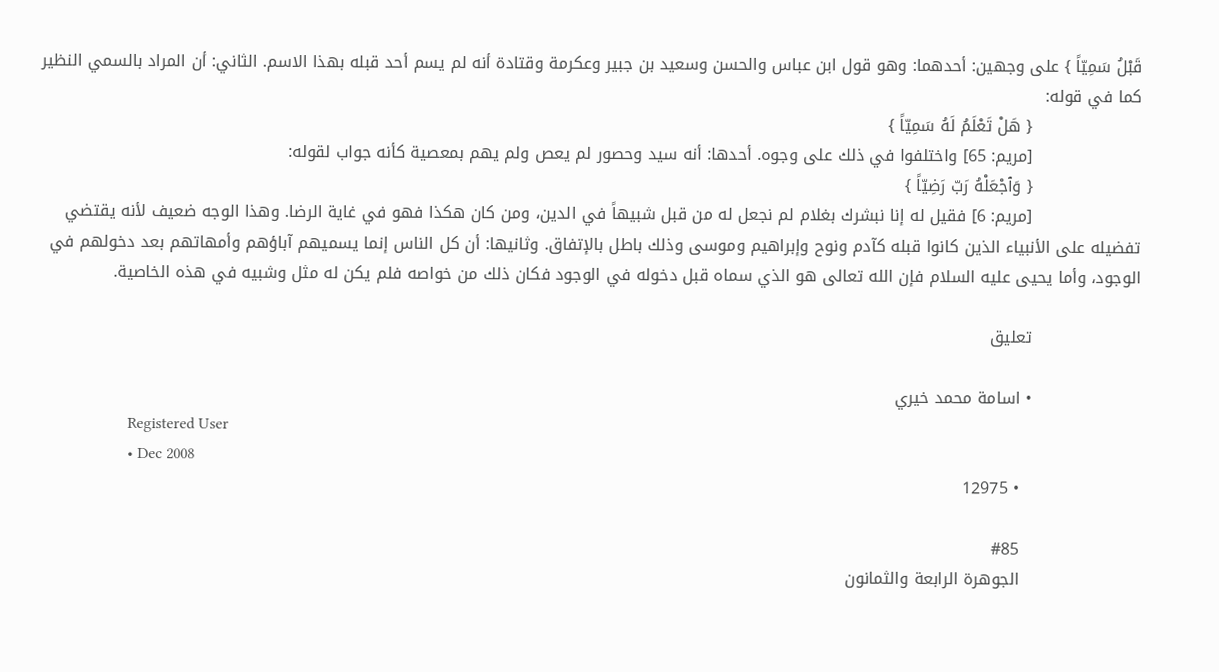قَبْلُ سَمِيّاً } على وجهين: أحدهما: وهو قول ابن عباس والحسن وسعيد بن جبير وعكرمة وقتادة أنه لم يسم أحد قبله بهذا الاسم. الثاني: أن المراد بالسمي النظير كما في قوله:
                    { هَلْ تَعْلَمُ لَهُ سَمِيّاً }
                    [مريم: 65] واختلفوا في ذلك على وجوه. أحدها: أنه سيد وحصور لم يعص ولم يهم بمعصية كأنه جواب لقوله:
                    { وَٱجْعَلْهُ رَبّ رَضِيّاً }
                    [مريم: 6] فقيل له إنا نبشرك بغلام لم نجعل له من قبل شبيهاً في الدين، ومن كان هكذا فهو في غاية الرضا. وهذا الوجه ضعيف لأنه يقتضي تفضيله على الأنبياء الذين كانوا قبله كآدم ونوح وإبراهيم وموسى وذلك باطل بالإتفاق. وثانيها: أن كل الناس إنما يسميهم آباؤهم وأمهاتهم بعد دخولهم في الوجود، وأما يحيى عليه السلام فإن الله تعالى هو الذي سماه قبل دخوله في الوجود فكان ذلك من خواصه فلم يكن له مثل وشبيه في هذه الخاصية.

                    تعليق

                    • اسامة محمد خيري
                      Registered User
                      • Dec 2008
                      • 12975

                      #85
                      الجوهرة الرابعة والثمانون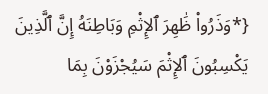{*وَذَرُواْ ظَٰهِرَ ٱلإِثْمِ وَبَاطِنَهُ إِنَّ ٱلَّذِينَ يَكْسِبُونَ ٱلإِثْمَ سَيُجْزَوْنَ بِمَا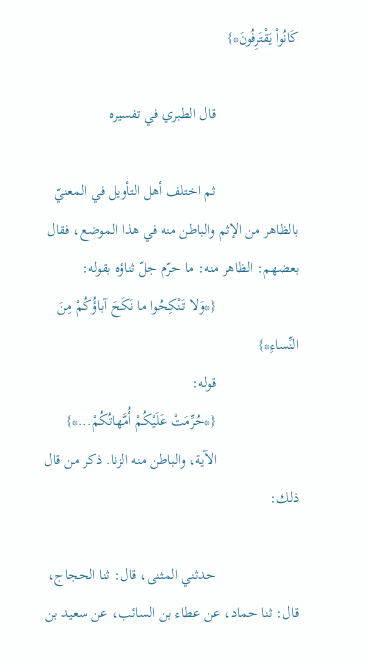كَانُواْ يَقْتَرِفُونَ*}

                      قال الطبري في تفسيره

                      ثم اختلف أهل التأويل في المعنيّ بالظاهر من الإثم والباطن منه في هذا الموضع، فقال بعضهم: الظاهر منه: ما حرّم جلّ ثناؤه بقوله:
                      {*وَلا تَنْكِحُوا ما نَكَحَ آباؤُكُمْ مِنَ النِّساءِ*}
                      قوله:
                      {*حُرِّمَتْ عَلَيْكُمْ أُمَّهاتُكُمْ...*}
                      الآية، والباطن منه الزنا. ذكر من قال ذلك:

                      حدثني المثنى، قال: ثنا الحجاج، قال: ثنا حماد، عن عطاء بن السائب، عن سعيد بن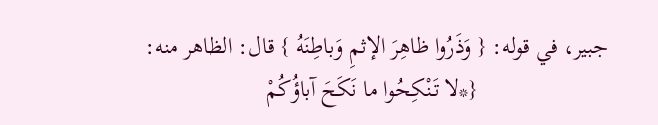جبير، في قوله: { وَذَرُوا ظاهِرَ الإثمِ وَباطِنَهُ } قال: الظاهر منه:
                      {*لا تَنْكِحُوا ما نَكَحَ آباؤُكُمْ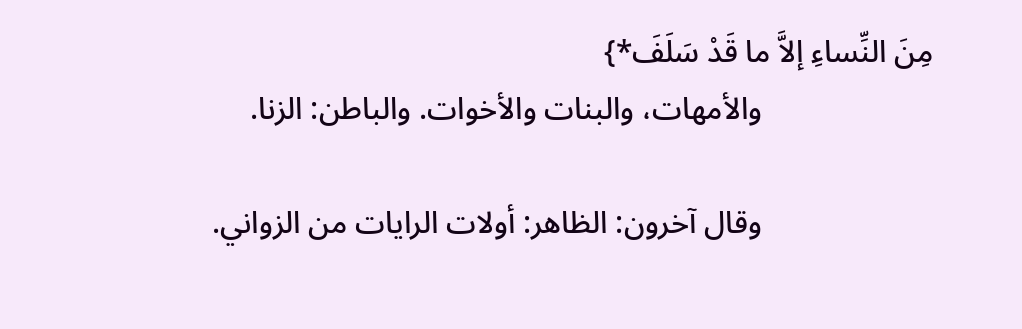مِنَ النِّساءِ إلاَّ ما قَدْ سَلَفَ*}
                      والأمهات، والبنات والأخوات. والباطن: الزنا.

                      وقال آخرون: الظاهر: أولات الرايات من الزواني.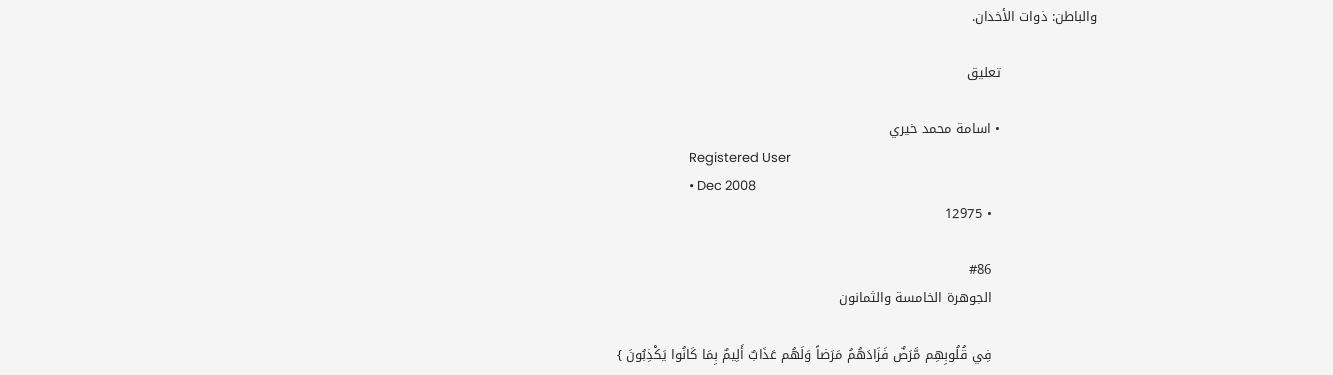والباطن: ذوات الأخدان.

                      تعليق

                      • اسامة محمد خيري
                        Registered User
                        • Dec 2008
                        • 12975

                        #86
                        الجوهرة الخامسة والثمانون

                        فِي قُلُوبِهِم مَّرَضٌ فَزَادَهُمُ مَرَضاً وَلَهُم عَذَابٌ أَلِيمٌ بِمَا كَانُوا يَكْذِبُونَ }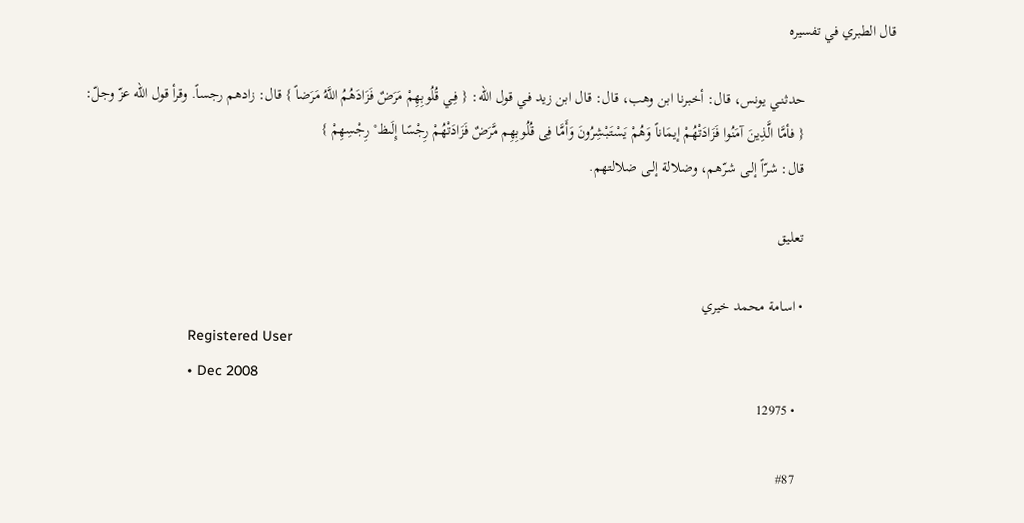قال الطبري في تفسيره

                        حدثنـي يونس، قال: أخبرنا ابن وهب، قال: قال ابن زيد فـي قول الله: { فِـي قُلُوبِهِمْ مَرَضٌ فَزَادَهُمُ اللَّهُ مَرَضاً } قال: زادهم رجساً. وقرأ قول الله عزّ وجلّ:
                        { فأمَّا الَّذِينَ آمَنُوا فَزَادَتْهُمْ إيمَاناً وَهُمْ يَسْتَبْشِرُونَ وَأَمَّا فِى قُلُوبِهِم مَّرَضٌ فَزَادَتْهُمْ رِجْسًا إِلَىظ° رِجْسِهِمْ }
                        قال: شرّاً إلـى شرّهم، وضلالة إلـى ضلالتهم.

                        تعليق

                        • اسامة محمد خيري
                          Registered User
                          • Dec 2008
                          • 12975

                          #87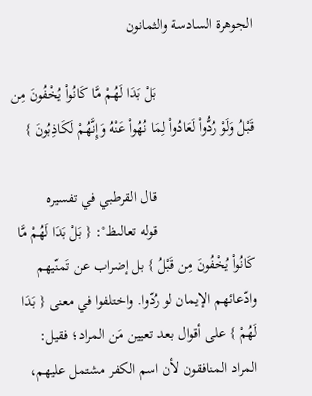الجوهرة السادسة والثمانون

                          بَلْ بَدَا لَهُمْ مَّا كَانُواْ يُخْفُونَ مِن قَبْلُ وَلَوْ رُدُّواْ لَعَادُواْ لِمَا نُهُواْ عَنْهُ وَإِنَّهُمْ لَكَاذِبُونَ }

                          قال القرطبي في تفسيره
                          قوله تعالىظ°: { بَلْ بَدَا لَهُمْ مَّا كَانُواْ يُخْفُونَ مِن قَبْلُ } بل إضراب عن تَمنّيهم وادّعائهم الإيمان لو رُدّوا. واختلفوا في معنى { بَدَا لَهُمْ } على أقوال بعد تعيين مَن المراد؛ فقيل: المراد المنافقون لأن اسم الكفر مشتمل عليهم،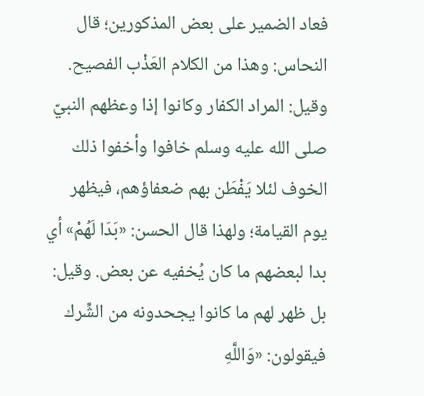فعاد الضمير على بعض المذكورين؛ قال النحاس: وهذا من الكلام العَذْب الفصيح. وقيل: المراد الكفار وكانوا إذا وعظهم النبيّ صلى الله عليه وسلم خافوا وأخفوا ذلك الخوف لئلا يَفْطَن بهم ضعفاؤهم، فيظهر يوم القيامة؛ ولهذا قال الحسن: «بَدَا لَهُمْ» أي بدا لبعضهم ما كان يُخفيه عن بعض. وقيل: بل ظهر لهم ما كانوا يجحدونه من الشِّرك فيقولون: «وَاللَّهِ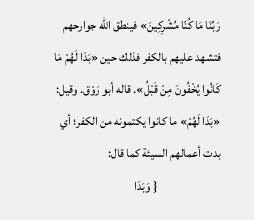رَبِّنَا مَا كُنّا مُشْرِكِينَ» فينطق الله جوارحهم فتشهد عليهم بالكفر فذلك حين «بَدَا لَهُمْ مَا كَانُوا يُخْفُونَ مِنْ قَبْلُ». قاله أبو رَوْق. وقيل: «بَدَا لَهُمْ» ما كانوا يكتمونه من الكفر؛ أي بدت أعمالهم السيئة كما قال:
                          { وَبَدَا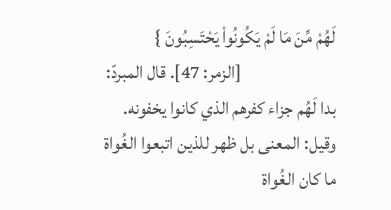لَهُمْ مِّنَ مَا لَمْ يَكُونُواْ يَحْتَسِبُونَ }
                          [الزمر: 47]. قال المبردّ: بدا لَهُم جزاء كفرهم الذي كانوا يخفونه. وقيل: المعنى بل ظهر للذين اتبعوا الغُواة ما كان الغُواة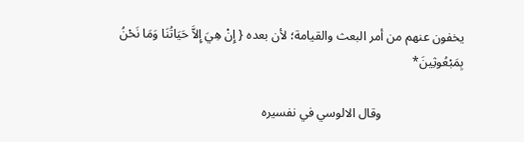يخفون عنهم من أمر البعث والقيامة؛ لأن بعده { إِنْ هِيَ إِلاَّ حَيَاتُنَا وَمَا نَحْنُ بِمَبْعُوثِينَ*

                          وقال الالوسي في نفسيره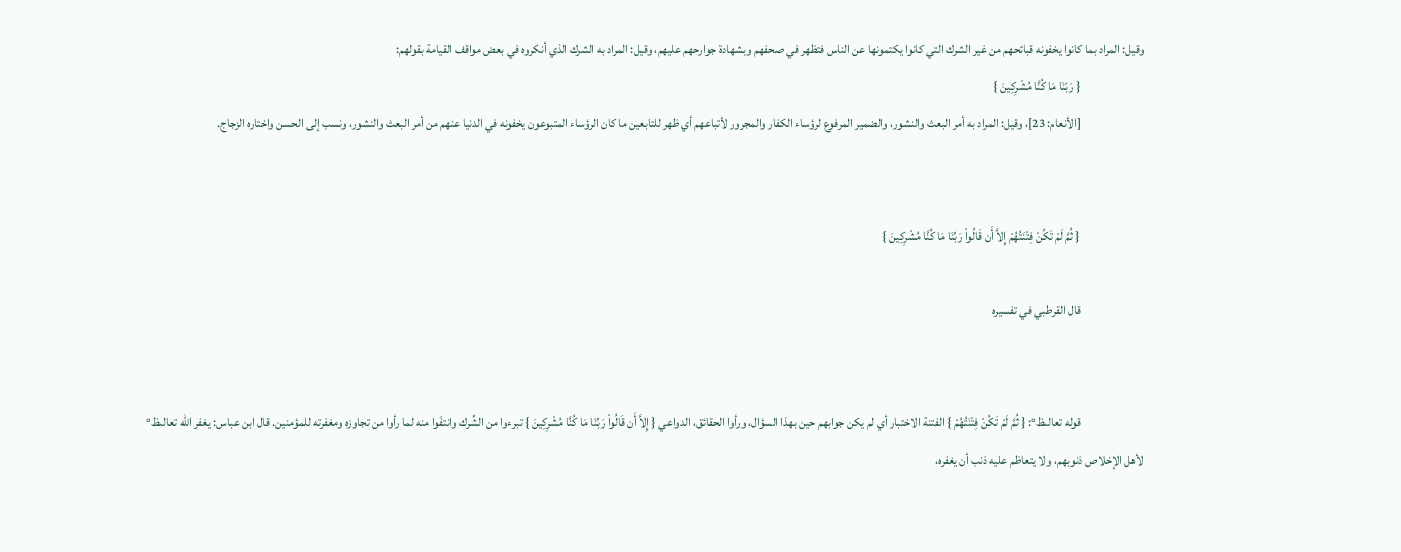وقيل: المراد بما كانوا يخفونه قبائحهم من غير الشرك التي كانوا يكتمونها عن الناس فتظهر في صحفهم وبشهادة جوارحهم عليهم، وقيل: المراد به الشرك الذي أنكروه في بعض مواقف القيامة بقولهم:
                          { رَبّنَا مَا كُنَّا مُشْرِكِينَ }
                          [الأنعام: 23]، وقيل: المراد به أمر البعث والنشور، والضمير المرفوع لرؤساء الكفار والمجرور لأتباعهم أي ظهر للتابعين ما كان الرؤساء المتبوعون يخفونه في الدنيا عنهم من أمر البعث والنشور، ونسب إلى الحسن واختاره الزجاج.


                          { ثُمَّ لَمْ تَكُنْ فِتْنَتُهُمْ إِلاَّ أَن قَالُواْ رَبِّنَا مَا كُنَّا مُشْرِكِينَ }

                          قال القرطبي في تفسيره


                          قوله تعالىظ°: { ثُمَّ لَمْ تَكُنْ فِتْنَتُهُمْ } الفتنة الاختبار أي لم يكن جوابهم حين بهذا السؤال، ورأوا الحقائق، الدواعي { إِلاَّ أَن قَالُواْ رَبِّنَا مَا كُنَّا مُشْرِكِينَ } تبرءوا من الشِّرك وانتفَوا منه لما رأوا من تجاوزه ومغفرته للمؤمنين. قال ابن عباس: يغفر الله تعالىظ° لأهل الإخلاص ذنوبهم، ولا يتعاظم عليه ذنب أن يغفره،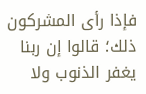فإذا رأى المشركون ذلك؛ قالوا إن ربنا يغفر الذنوب ولا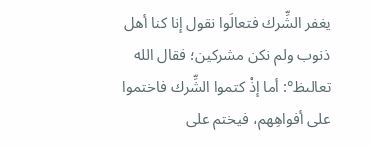يغفر الشِّرك فتعالَوا نقول إنا كنا أهل ذنوب ولم نكن مشركين؛ فقال الله تعالىظ°: أما إذْ كتموا الشِّرك فاختموا على أفواهِهم، فيختم على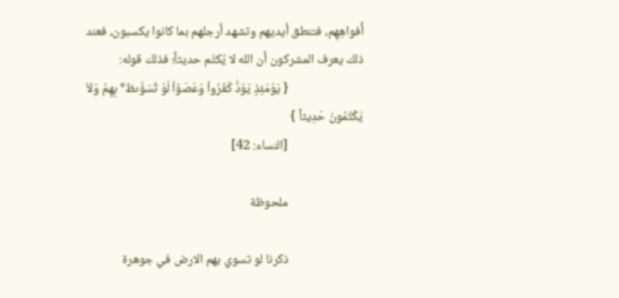أَفواهِهِم، فتنطق أيديهم وتشهد أرجلهم بما كانوا يكسبون، فعند ذلك يعرف المشركون أن الله لا يُكتَم حديثاً؛ فذلك قوله:
                          { يَوْمَئِذٍ يَوَدُّ كَفَرُواْ وَعَصَوُاْ لَوْ تُسَوَّىظ° بِهِمُ وَلاَ يَكْتُمُونَ حَدِيثاً }
                          [النساء: 42]

                          ملحوظة

                          ذكرنا لو تسوي بهم الارض في جوهرة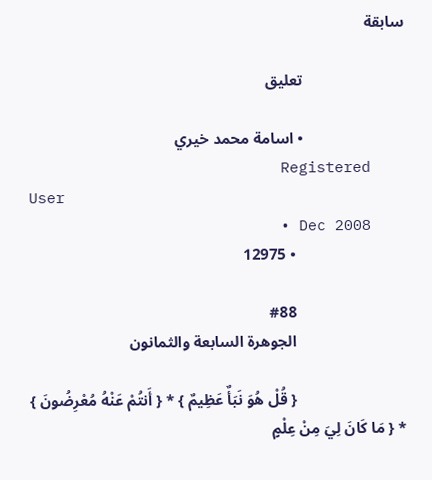سابقة

                          تعليق

                          • اسامة محمد خيري
                            Registered User
                            • Dec 2008
                            • 12975

                            #88
                            الجوهرة السابعة والثمانون

                            { قُلْ هُوَ نَبَأٌ عَظِيمٌ } * { أَنتُمْ عَنْهُ مُعْرِضُونَ } * { مَا كَانَ لِيَ مِنْ عِلْمٍ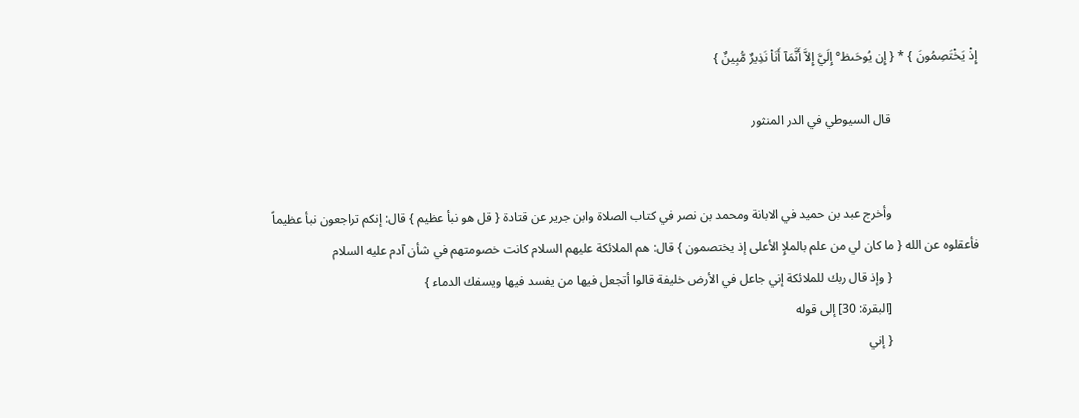إِذْ يَخْتَصِمُونَ } * { إِن يُوحَىظ° إِلَيَّ إِلاَّ أَنَّمَآ أَنَاْ نَذِيرٌ مُّبِينٌ }

                            قال السيوطي في الدر المنثور


                            وأخرج عبد بن حميد في الابانة ومحمد بن نصر في كتاب الصلاة وابن جرير عن قتادة { قل هو نبأ عظيم } قال: إنكم تراجعون نبأ عظيماً فأعقلوه عن الله { ما كان لي من علم بالملإِ الأعلى إذ يختصمون } قال: هم الملائكة عليهم السلام كانت خصومتهم في شأن آدم عليه السلام
                            { وإذ قال ربك للملائكة إني جاعل في الأرض خليفة قالوا أتجعل فيها من يفسد فيها ويسفك الدماء }
                            [البقرة: 30] إلى قوله
                            { إني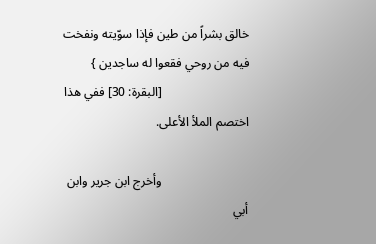خالق بشراً من طين فإذا سوّيته ونفخت فيه من روحي فقعوا له ساجدين }
                            [البقرة: 30] ففي هذا اختصم الملأ الأعلى.

                            وأخرج ابن جرير وابن أبي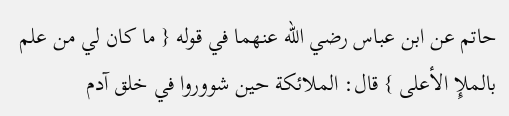حاتم عن ابن عباس رضي الله عنهما في قوله { ما كان لي من علم بالملإِ الأعلى } قال: الملائكة حين شووروا في خلق آدم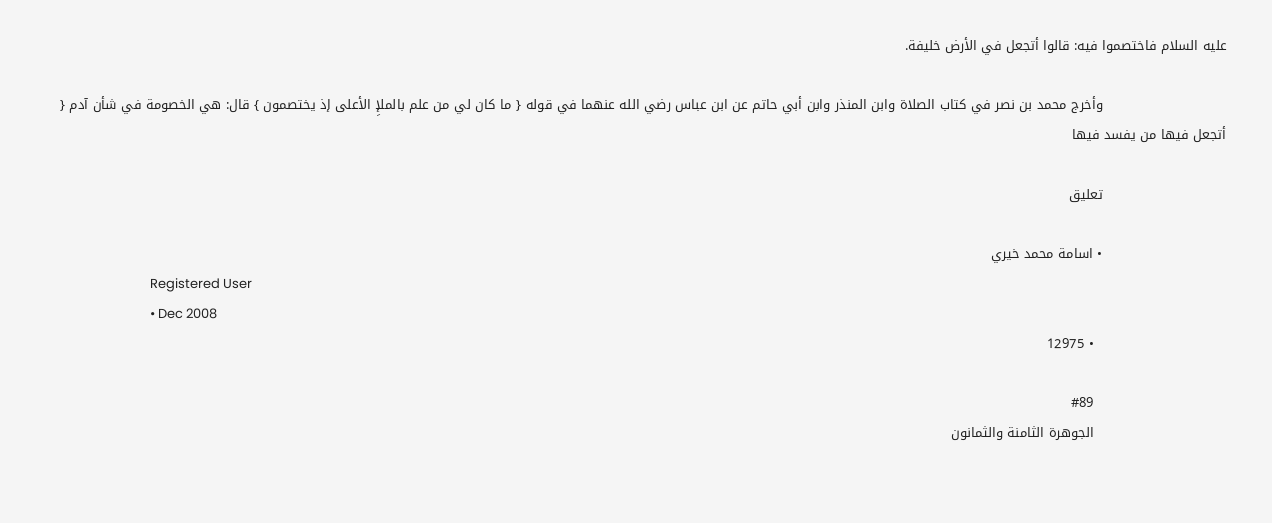عليه السلام فاختصموا فيه: قالوا أتجعل في الأرض خليفة.

                            وأخرج محمد بن نصر في كتاب الصلاة وابن المنذر وابن أبي حاتم عن ابن عباس رضي الله عنهما في قوله { ما كان لي من علم بالملإِ الأعلى إذ يختصمون } قال: هي الخصومة في شأن آدم { أتجعل فيها من يفسد فيها

                            تعليق

                            • اسامة محمد خيري
                              Registered User
                              • Dec 2008
                              • 12975

                              #89
                              الجوهرة الثامنة والثمانون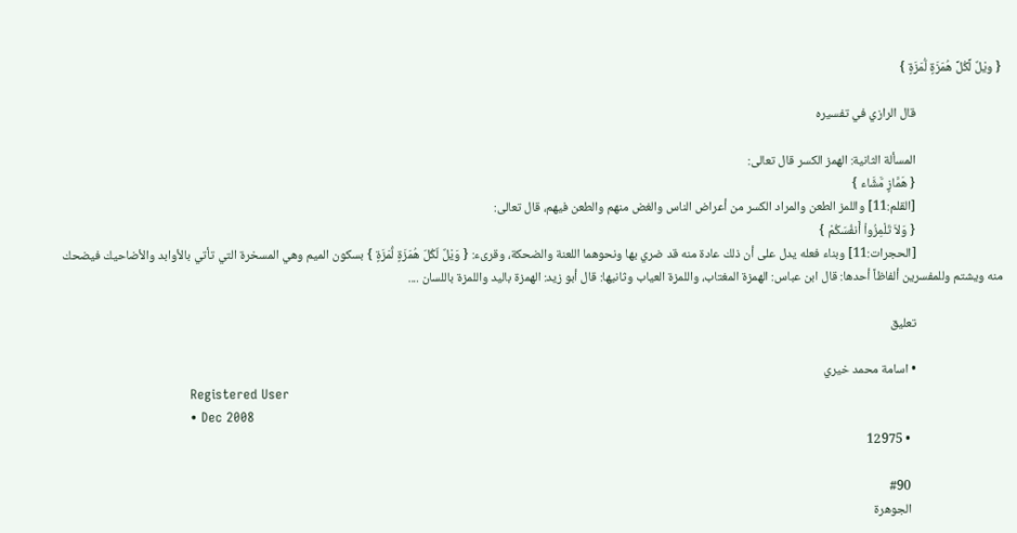{ ويْلٌ لِّكُلِّ هُمَزَةٍ لُّمَزَةٍ }

                              قال الرازي في تفسيره

                              المسألة الثانية: الهمز الكسر قال تعالى:
                              { هَمَّازٍ مَّشَّاء }
                              [القلم:11] واللمز الطعن والمراد الكسر من أعراض الناس والغض منهم والطعن فيهم، قال تعالى:
                              { وَلاَ تَلْمِزُواْ أَنفُسَكُمْ }
                              [الحجرات:11] وبناء فعله يدل على أن ذلك عادة منه قد ضري بها ونحوهما اللعنة والضحكة، وقرىء: { وَيْلٌ لّكُلّ هُمَزَةٍ لُّمَزَةٍ } بسكون الميم وهي المسخرة التي تأتي بالأوابد والأضاحيك فيضحك منه ويشتم وللمفسرين ألفاظاً أحدها: قال ابن عباس: الهمزة المغتاب، واللمزة العياب وثانيها: قال أبو زيد: الهمزة باليد واللمزة باللسان ....

                              تعليق

                              • اسامة محمد خيري
                                Registered User
                                • Dec 2008
                                • 12975

                                #90
                                الجوهرة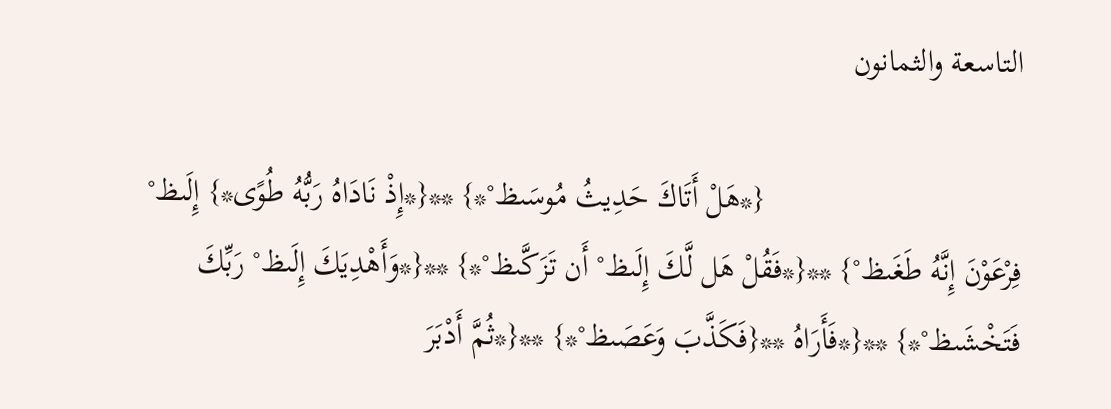التاسعة والثمانون

                                {*هَلْ أَتَاكَ حَدِيثُ مُوسَىظ°*} **{*إِذْ نَادَاهُ رَبُّهُ طُوًى*} إِلَىظ° فِرْعَوْنَ إِنَّهُ طَغَىظ°} **{*فَقُلْ هَل لَّكَ إِلَىظ° أَن تَزَكَّىظ°*} **{*وَأَهْدِيَكَ إِلَىظ° رَبِّكَ فَتَخْشَىظ°*} **{*فَأَرَاهُ **{فَكَذَّبَ وَعَصَىظ°*} **{*ثُمَّ أَدْبَرَ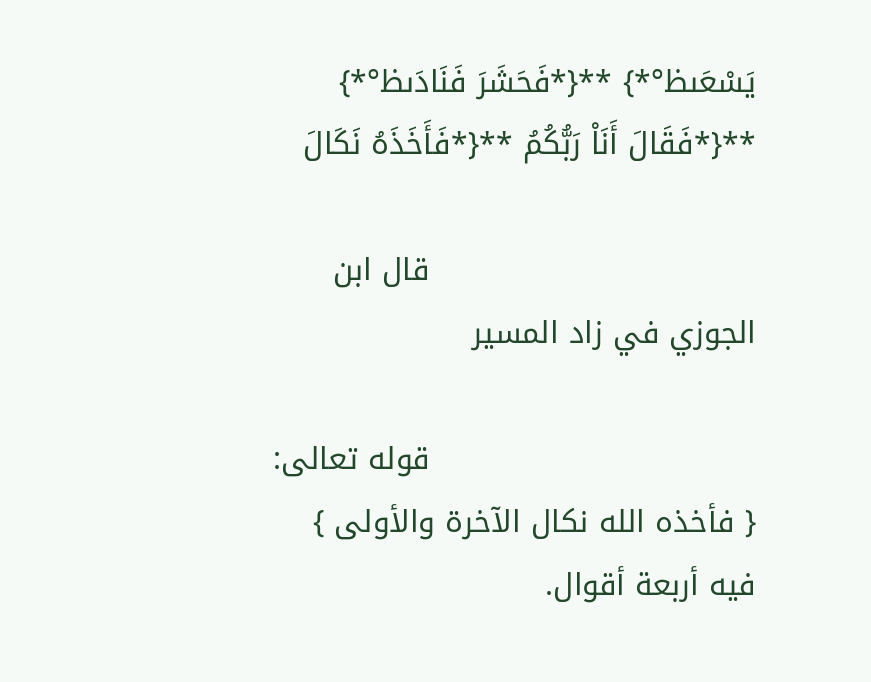يَسْعَىظ°*} **{*فَحَشَرَ فَنَادَىظ°*} **{*فَقَالَ أَنَاْ رَبُّكُمُ **{*فَأَخَذَهُ نَكَالَ

                                قال ابن الجوزي في زاد المسير

                                قوله تعالى: { فأخذه الله نكال الآخرة والأولى } فيه أربعة أقوال.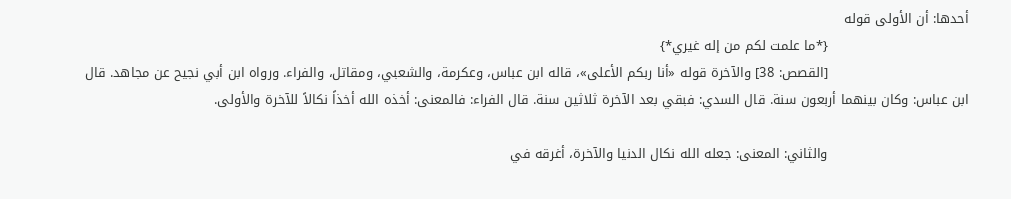أحدها: أن الأولى قوله
                                {*ما علمت لكم من إله غيري*}
                                [القصص: 38] والآخرة قوله «أنا ربكم الأعلى»، قاله ابن عباس، وعكرمة، والشعبي، ومقاتل، والفراء. ورواه ابن أبي نجيح عن مجاهد. قال ابن عباس: وكان بينهما أربعون سنة. قال السدي: فبقي بعد الآخرة ثلاثين سنة. قال الفراء: فالمعنى: أخذه الله أخذاً نكالاً للآخرة والأولى.

                                والثاني: المعنى: جعله الله نكال الدنيا والآخرة، أغرقه في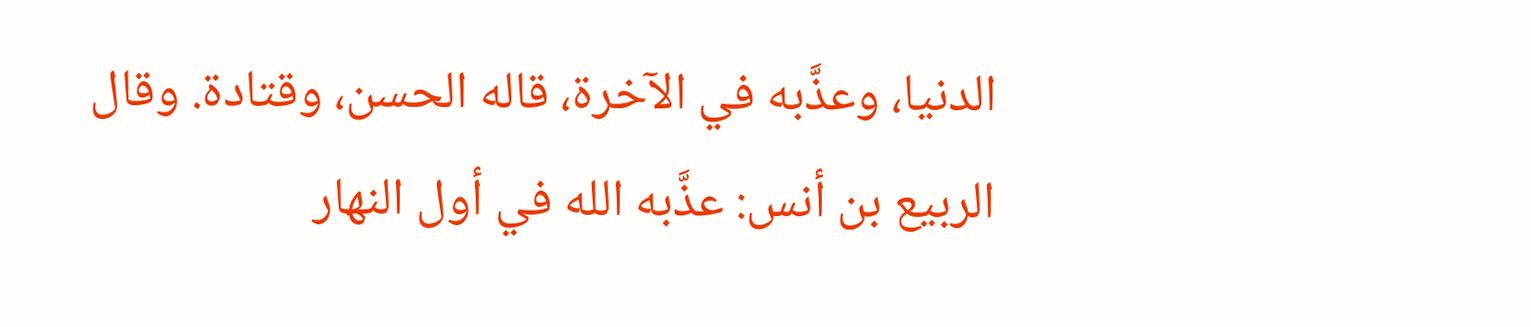الدنيا، وعذَّبه في الآخرة، قاله الحسن، وقتادة. وقال الربيع بن أنس: عذَّبه الله في أول النهار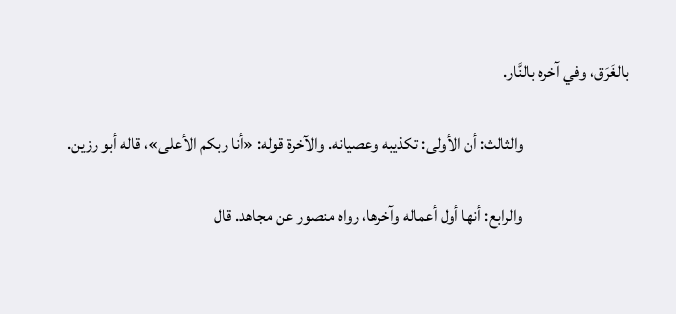بالغَرَق، وفي آخره بالنَّار.

                                والثالث: أن الأولى: تكذيبه وعصيانه. والآخرة قوله: «أنا ربكم الأعلى»، قاله أبو رزين.

                                والرابع: أنها أول أعماله وآخرها، رواه منصور عن مجاهد. قال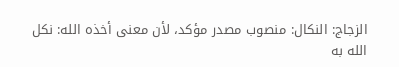الزجاج: النكال: منصوب مصدر مؤكد، لأن معنى أخذه الله: نكل الله به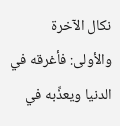نكال الآخرة والأولى: فأغرقه في الدنيا ويعذِّبه في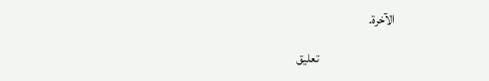الآخرة.

                                تعليق